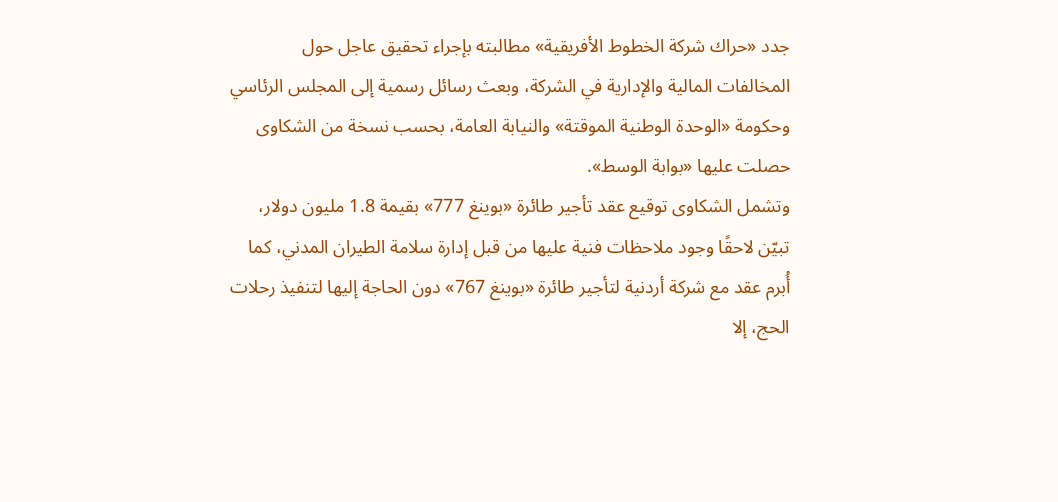جدد «حراك شركة الخطوط الأفريقية» مطالبته بإجراء تحقيق عاجل حول المخالفات المالية والإدارية في الشركة، وبعث رسائل رسمية إلى المجلس الرئاسي وحكومة «الوحدة الوطنية الموقتة» والنيابة العامة، بحسب نسخة من الشكاوى حصلت عليها «بوابة الوسط».
وتشمل الشكاوى توقيع عقد تأجير طائرة «بوينغ 777» بقيمة 1.8 مليون دولار، تبيّن لاحقًا وجود ملاحظات فنية عليها من قبل إدارة سلامة الطيران المدني، كما أُبرم عقد مع شركة أردنية لتأجير طائرة «بوينغ 767» دون الحاجة إليها لتنفيذ رحلات الحج، إلا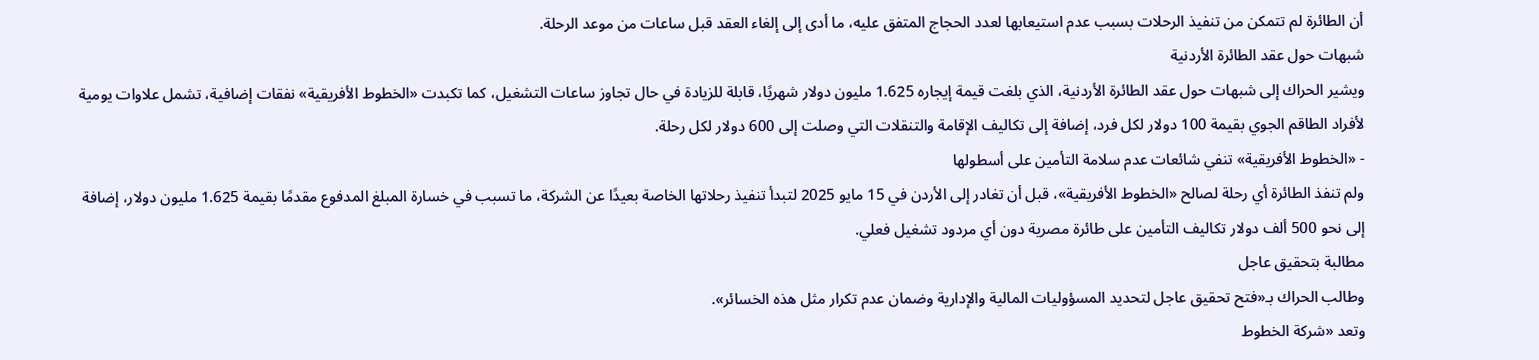أن الطائرة لم تتمكن من تنفيذ الرحلات بسبب عدم استيعابها لعدد الحجاج المتفق عليه، ما أدى إلى إلغاء العقد قبل ساعات من موعد الرحلة.
شبهات حول عقد الطائرة الأردنية
ويشير الحراك إلى شبهات حول عقد الطائرة الأردنية، الذي بلغت قيمة إيجاره 1.625 مليون دولار شهريًا، قابلة للزيادة في حال تجاوز ساعات التشغيل، كما تكبدت «الخطوط الأفريقية» نفقات إضافية، تشمل علاوات يومية لأفراد الطاقم الجوي بقيمة 100 دولار لكل فرد، إضافة إلى تكاليف الإقامة والتنقلات التي وصلت إلى 600 دولار لكل رحلة.
- «الخطوط الأفريقية» تنفي شائعات عدم سلامة التأمين على أسطولها
ولم تنفذ الطائرة أي رحلة لصالح «الخطوط الأفريقية»، قبل أن تغادر إلى الأردن في 15 مايو 2025 لتبدأ تنفيذ رحلاتها الخاصة بعيدًا عن الشركة، ما تسبب في خسارة المبلغ المدفوع مقدمًا بقيمة 1.625 مليون دولار، إضافة إلى نحو 500 ألف دولار تكاليف التأمين على طائرة مصرية دون أي مردود تشغيل فعلي.
مطالبة بتحقيق عاجل
وطالب الحراك بـ«فتح تحقيق عاجل لتحديد المسؤوليات المالية والإدارية وضمان عدم تكرار مثل هذه الخسائر».
وتعد «شركة الخطوط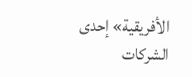الأفريقية» إحدى الشركات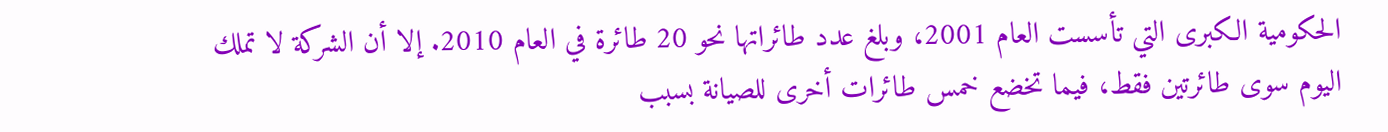الحكومية الكبرى التي تأسست العام 2001، وبلغ عدد طائراتها نحو 20 طائرة في العام 2010. إلا أن الشركة لا تملك اليوم سوى طائرتين فقط، فيما تخضع خمس طائرات أخرى للصيانة بسبب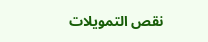نقص التمويلات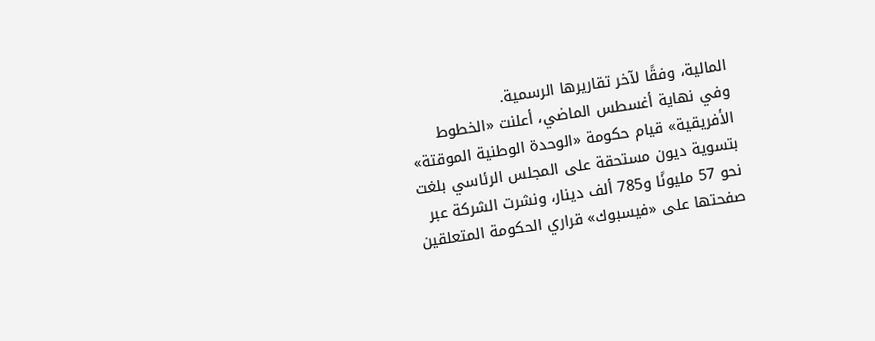المالية، وفقًا لآخر تقاريرها الرسمية.
وفي نهاية أغسطس الماضي، أعلنت «الخطوط الأفريقية» قيام حكومة «الوحدة الوطنية الموقتة» بتسوية ديون مستحقة على المجلس الرئاسي بلغت نحو 57 مليونًا و785 ألف دينار، ونشرت الشركة عبر صفحتها على «فيسبوك» قراري الحكومة المتعلقين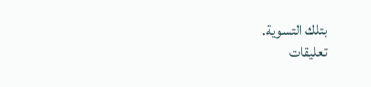بتلك التسوية.
تعليقات